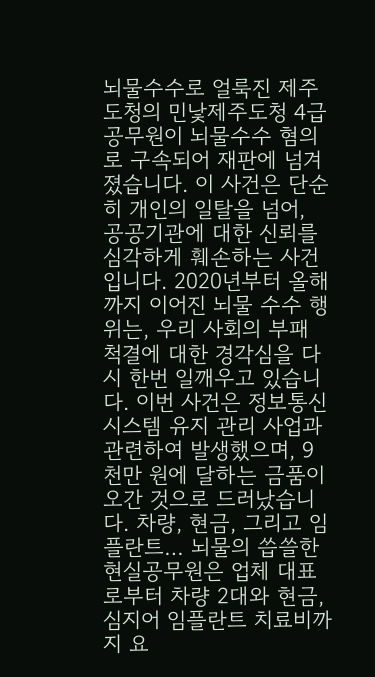뇌물수수로 얼룩진 제주도청의 민낯제주도청 4급 공무원이 뇌물수수 혐의로 구속되어 재판에 넘겨졌습니다. 이 사건은 단순히 개인의 일탈을 넘어, 공공기관에 대한 신뢰를 심각하게 훼손하는 사건입니다. 2020년부터 올해까지 이어진 뇌물 수수 행위는, 우리 사회의 부패 척결에 대한 경각심을 다시 한번 일깨우고 있습니다. 이번 사건은 정보통신시스템 유지 관리 사업과 관련하여 발생했으며, 9천만 원에 달하는 금품이 오간 것으로 드러났습니다. 차량, 현금, 그리고 임플란트… 뇌물의 씁쓸한 현실공무원은 업체 대표로부터 차량 2대와 현금, 심지어 임플란트 치료비까지 요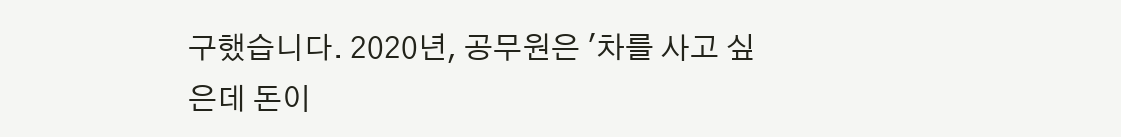구했습니다. 2020년, 공무원은 '차를 사고 싶은데 돈이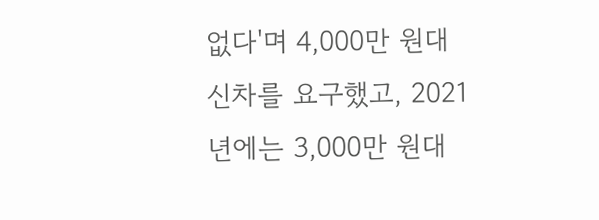없다'며 4,000만 원대 신차를 요구했고, 2021년에는 3,000만 원대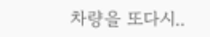차량을 또다시..